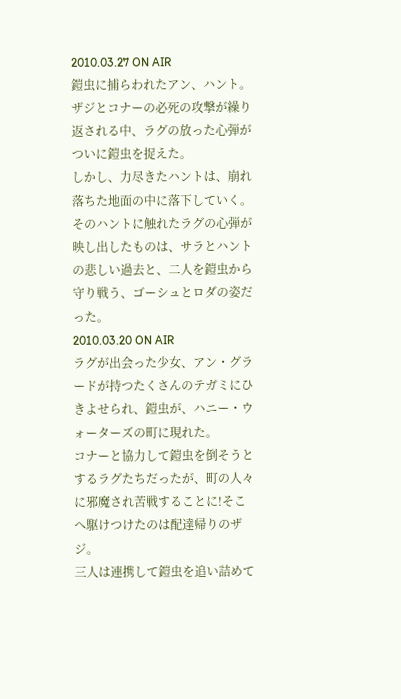2010.03.27 ON AIR
鎧虫に捕らわれたアン、ハント。
ザジとコナーの必死の攻撃が繰り返される中、ラグの放った心弾がついに鎧虫を捉えた。
しかし、力尽きたハントは、崩れ落ちた地面の中に落下していく。
そのハントに触れたラグの心弾が映し出したものは、サラとハントの悲しい過去と、二人を鎧虫から守り戦う、ゴーシュとロダの姿だった。
2010.03.20 ON AIR
ラグが出会った少女、アン・グラードが持つたくさんのテガミにひきよせられ、鎧虫が、ハニー・ウォーターズの町に現れた。
コナーと協力して鎧虫を倒そうとするラグたちだったが、町の人々に邪魔され苦戦することに!そこへ駆けつけたのは配達帰りのザジ。
三人は連携して鎧虫を追い詰めて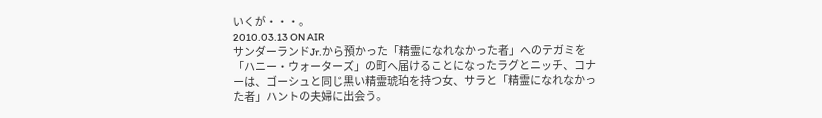いくが・・・。
2010.03.13 ON AIR
サンダーランドJr.から預かった「精霊になれなかった者」へのテガミを「ハニー・ウォーターズ」の町へ届けることになったラグとニッチ、コナーは、ゴーシュと同じ黒い精霊琥珀を持つ女、サラと「精霊になれなかった者」ハントの夫婦に出会う。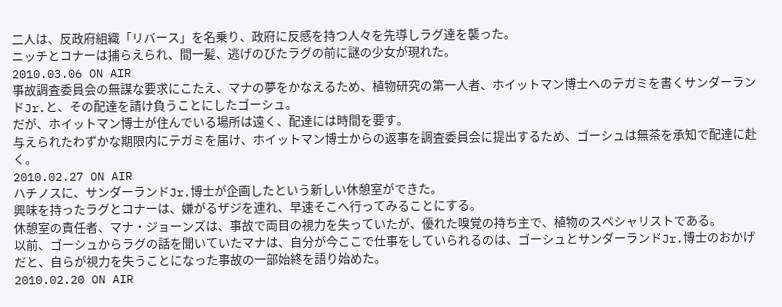二人は、反政府組織「リバース」を名乗り、政府に反感を持つ人々を先導しラグ達を襲った。
ニッチとコナーは捕らえられ、間一髪、逃げのびたラグの前に謎の少女が現れた。
2010.03.06 ON AIR
事故調査委員会の無謀な要求にこたえ、マナの夢をかなえるため、植物研究の第一人者、ホイットマン博士へのテガミを書くサンダーランドJr.と、その配達を請け負うことにしたゴーシュ。
だが、ホイットマン博士が住んでいる場所は遠く、配達には時間を要す。
与えられたわずかな期限内にテガミを届け、ホイットマン博士からの返事を調査委員会に提出するため、ゴーシュは無茶を承知で配達に赴く。
2010.02.27 ON AIR
ハチノスに、サンダーランドJr.博士が企画したという新しい休憩室ができた。
興味を持ったラグとコナーは、嫌がるザジを連れ、早速そこへ行ってみることにする。
休憩室の責任者、マナ・ジョーンズは、事故で両目の視力を失っていたが、優れた嗅覚の持ち主で、植物のスペシャリストである。
以前、ゴーシュからラグの話を聞いていたマナは、自分が今ここで仕事をしていられるのは、ゴーシュとサンダーランドJr.博士のおかげだと、自らが視力を失うことになった事故の一部始終を語り始めた。
2010.02.20 ON AIR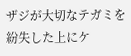ザジが大切なテガミを紛失した上にケ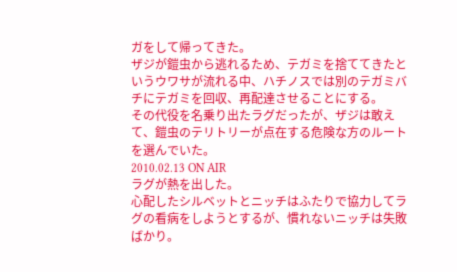ガをして帰ってきた。
ザジが鎧虫から逃れるため、テガミを捨ててきたというウワサが流れる中、ハチノスでは別のテガミバチにテガミを回収、再配達させることにする。
その代役を名乗り出たラグだったが、ザジは敢えて、鎧虫のテリトリーが点在する危険な方のルートを選んでいた。
2010.02.13 ON AIR
ラグが熱を出した。
心配したシルベットとニッチはふたりで協力してラグの看病をしようとするが、慣れないニッチは失敗ばかり。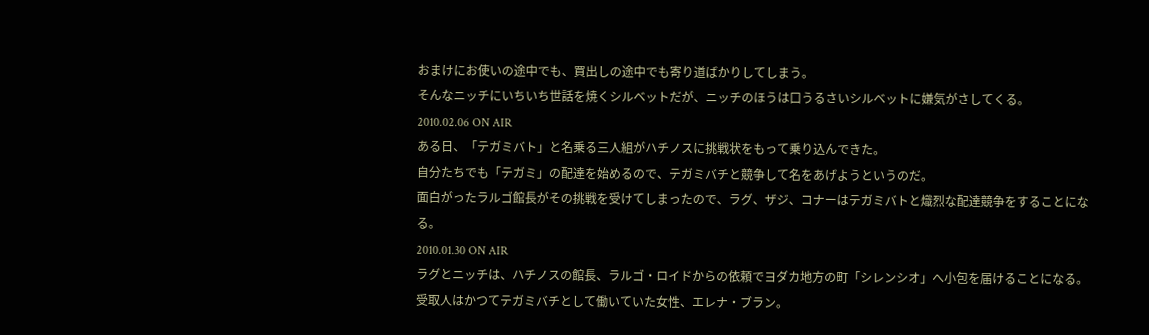おまけにお使いの途中でも、買出しの途中でも寄り道ばかりしてしまう。
そんなニッチにいちいち世話を焼くシルベットだが、ニッチのほうは口うるさいシルベットに嫌気がさしてくる。
2010.02.06 ON AIR
ある日、「テガミバト」と名乗る三人組がハチノスに挑戦状をもって乗り込んできた。
自分たちでも「テガミ」の配達を始めるので、テガミバチと競争して名をあげようというのだ。
面白がったラルゴ館長がその挑戦を受けてしまったので、ラグ、ザジ、コナーはテガミバトと熾烈な配達競争をすることになる。
2010.01.30 ON AIR
ラグとニッチは、ハチノスの館長、ラルゴ・ロイドからの依頼でヨダカ地方の町「シレンシオ」へ小包を届けることになる。
受取人はかつてテガミバチとして働いていた女性、エレナ・ブラン。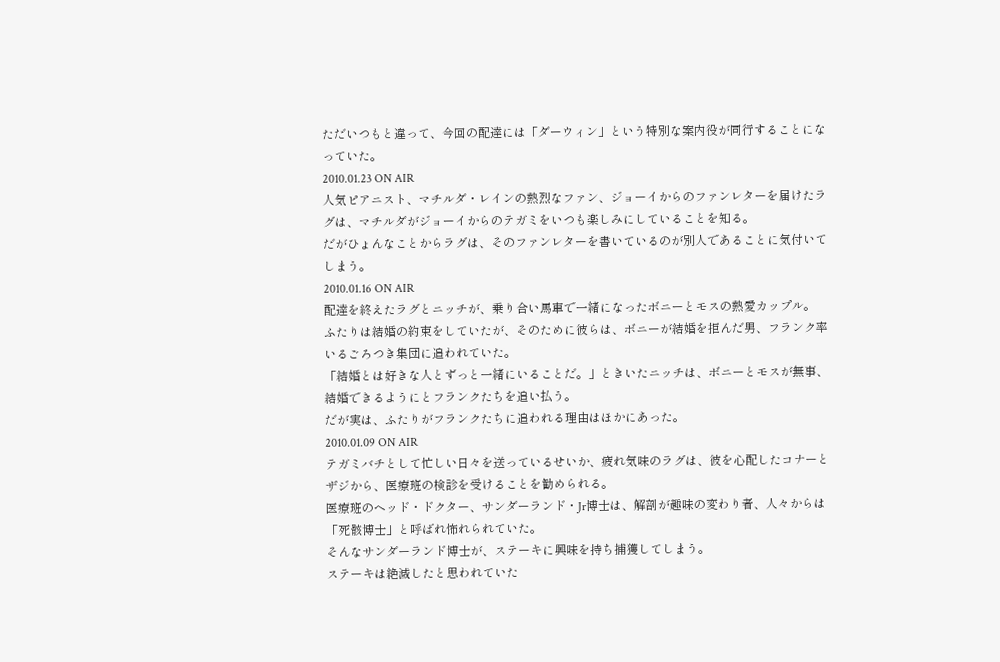ただいつもと違って、今回の配達には「ダーウィン」という特別な案内役が同行することになっていた。
2010.01.23 ON AIR
人気ピアニスト、マチルダ・レインの熱烈なファン、ジョーイからのファンレターを届けたラグは、マチルダがジョーイからのテガミをいつも楽しみにしていることを知る。
だがひょんなことからラグは、そのファンレターを書いているのが別人であることに気付いてしまう。
2010.01.16 ON AIR
配達を終えたラグとニッチが、乗り合い馬車で一緒になったボニーとモスの熱愛カップル。
ふたりは結婚の約束をしていたが、そのために彼らは、ボニーが結婚を拒んだ男、フランク率いるごろつき集団に追われていた。
「結婚とは好きな人とずっと一緒にいることだ。」ときいたニッチは、ボニーとモスが無事、結婚できるようにとフランクたちを追い払う。
だが実は、ふたりがフランクたちに追われる理由はほかにあった。
2010.01.09 ON AIR
テガミバチとして忙しい日々を送っているせいか、疲れ気味のラグは、彼を心配したコナーとザジから、医療班の検診を受けることを勧められる。
医療班のヘッド・ドクター、サンダーランド・Jr博士は、解剖が趣味の変わり者、人々からは「死骸博士」と呼ばれ怖れられていた。
そんなサンダーランド博士が、ステーキに興味を持ち捕獲してしまう。
ステーキは絶滅したと思われていた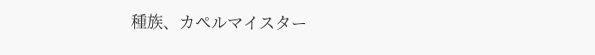種族、カペルマイスター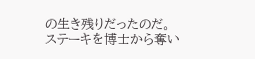の生き残りだったのだ。
ステーキを博士から奪い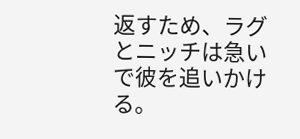返すため、ラグとニッチは急いで彼を追いかける。